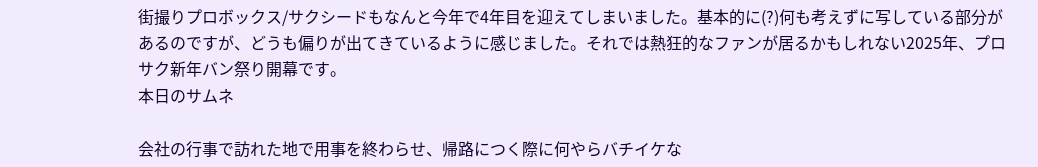街撮りプロボックス/サクシードもなんと今年で4年目を迎えてしまいました。基本的に(?)何も考えずに写している部分があるのですが、どうも偏りが出てきているように感じました。それでは熱狂的なファンが居るかもしれない2025年、プロサク新年バン祭り開幕です。
本日のサムネ

会社の行事で訪れた地で用事を終わらせ、帰路につく際に何やらバチイケな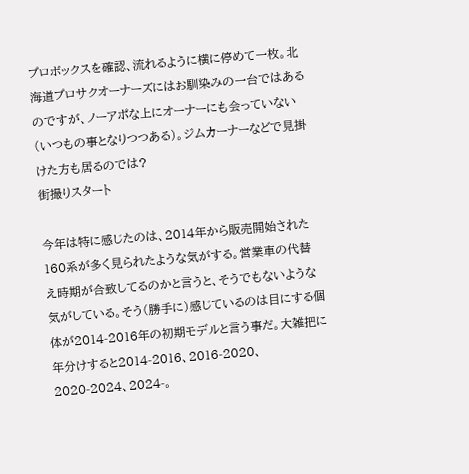プロボックスを確認、流れるように横に停めて一枚。北海道プロサクオーナーズにはお馴染みの一台ではあるのですが、ノーアポな上にオーナーにも会っていない(いつもの事となりつつある)。ジムカーナーなどで見掛けた方も居るのでは?
街撮りスタート

今年は特に感じたのは、2014年から販売開始された160系が多く見られたような気がする。営業車の代替え時期が合致してるのかと言うと、そうでもないような気がしている。そう(勝手に)感じているのは目にする個体が2014-2016年の初期モデルと言う事だ。大雑把に年分けすると2014-2016、2016-2020、2020-2024、2024-。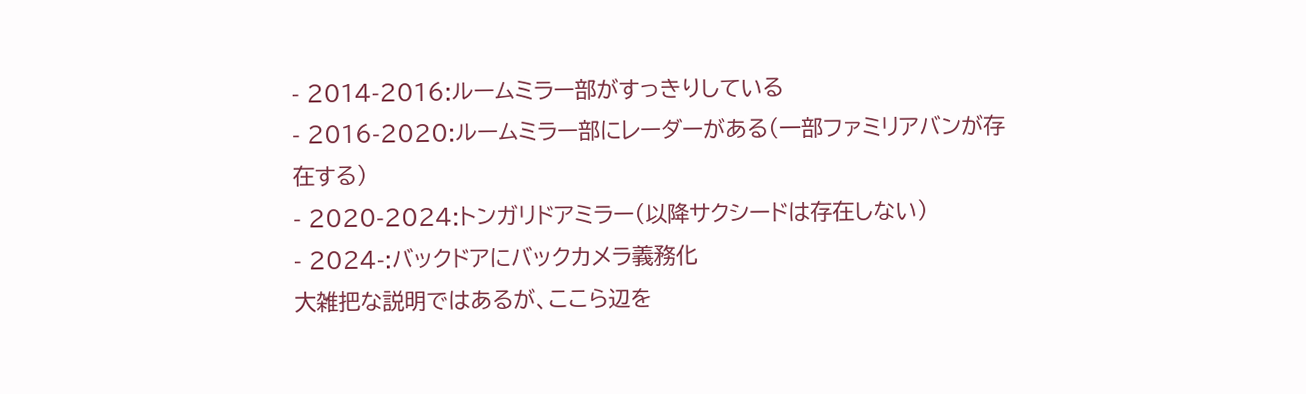- 2014-2016:ルームミラー部がすっきりしている
- 2016-2020:ルームミラー部にレーダーがある(一部ファミリアバンが存在する)
- 2020-2024:トンガリドアミラー(以降サクシードは存在しない)
- 2024-:バックドアにバックカメラ義務化
大雑把な説明ではあるが、ここら辺を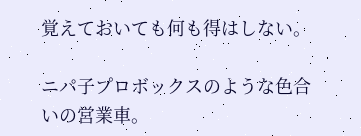覚えておいても何も得はしない。

ニパ子プロボックスのような色合いの営業車。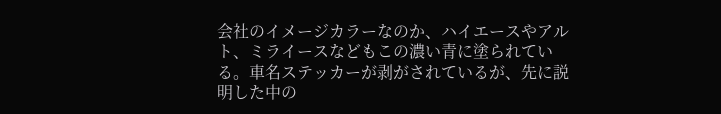会社のイメージカラーなのか、ハイエースやアルト、ミライースなどもこの濃い青に塗られている。車名ステッカーが剥がされているが、先に説明した中の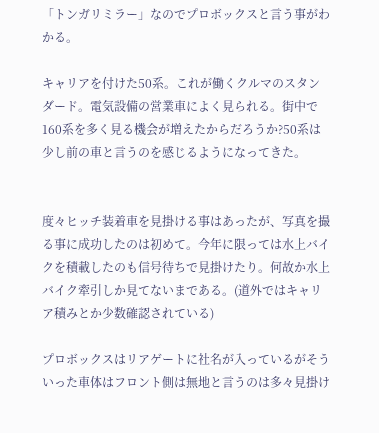「トンガリミラー」なのでプロボックスと言う事がわかる。

キャリアを付けた50系。これが働くクルマのスタンダード。電気設備の営業車によく見られる。街中で160系を多く見る機会が増えたからだろうか?50系は少し前の車と言うのを感じるようになってきた。


度々ヒッチ装着車を見掛ける事はあったが、写真を撮る事に成功したのは初めて。今年に限っては水上バイクを積載したのも信号待ちで見掛けたり。何故か水上バイク牽引しか見てないまである。(道外ではキャリア積みとか少数確認されている)

プロボックスはリアゲートに社名が入っているがそういった車体はフロント側は無地と言うのは多々見掛け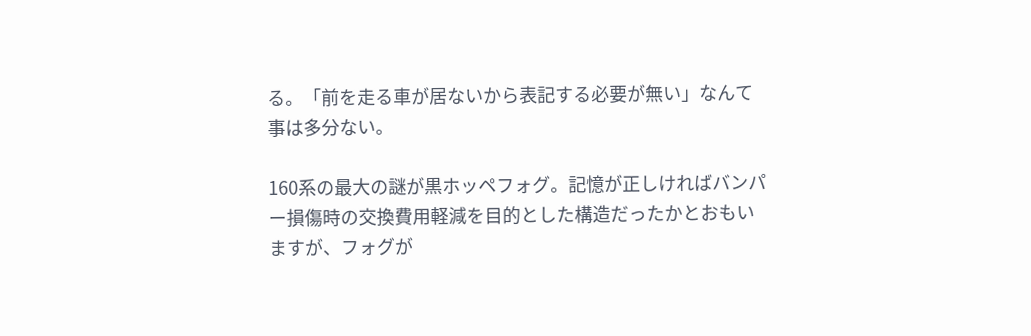る。「前を走る車が居ないから表記する必要が無い」なんて事は多分ない。

160系の最大の謎が黒ホッペフォグ。記憶が正しければバンパー損傷時の交換費用軽減を目的とした構造だったかとおもいますが、フォグが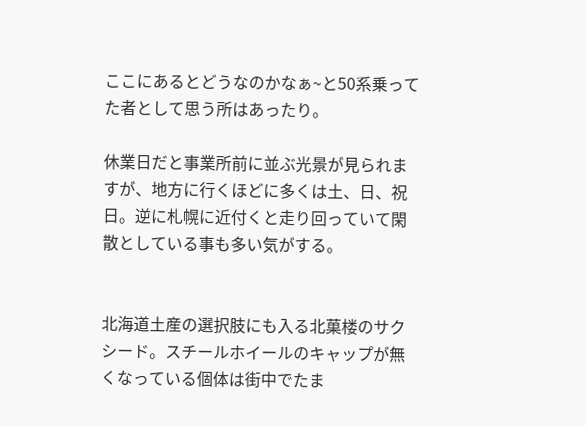ここにあるとどうなのかなぁ~と50系乗ってた者として思う所はあったり。

休業日だと事業所前に並ぶ光景が見られますが、地方に行くほどに多くは土、日、祝日。逆に札幌に近付くと走り回っていて閑散としている事も多い気がする。


北海道土産の選択肢にも入る北菓楼のサクシード。スチールホイールのキャップが無くなっている個体は街中でたま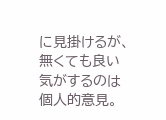に見掛けるが、無くても良い気がするのは個人的意見。